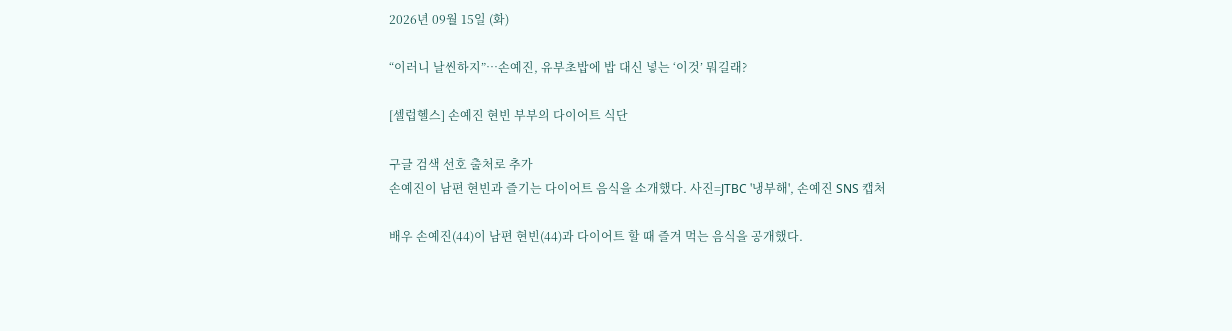2026년 09월 15일 (화)

“이러니 날씬하지”⋯손예진, 유부초밥에 밥 대신 넣는 ‘이것’ 뭐길래?

[셀럽헬스] 손예진 현빈 부부의 다이어트 식단

구글 검색 선호 출처로 추가
손예진이 남편 현빈과 즐기는 다이어트 음식을 소개했다. 사진=JTBC '냉부해', 손예진 SNS 캡처

배우 손예진(44)이 남편 현빈(44)과 다이어트 할 때 즐겨 먹는 음식을 공개했다.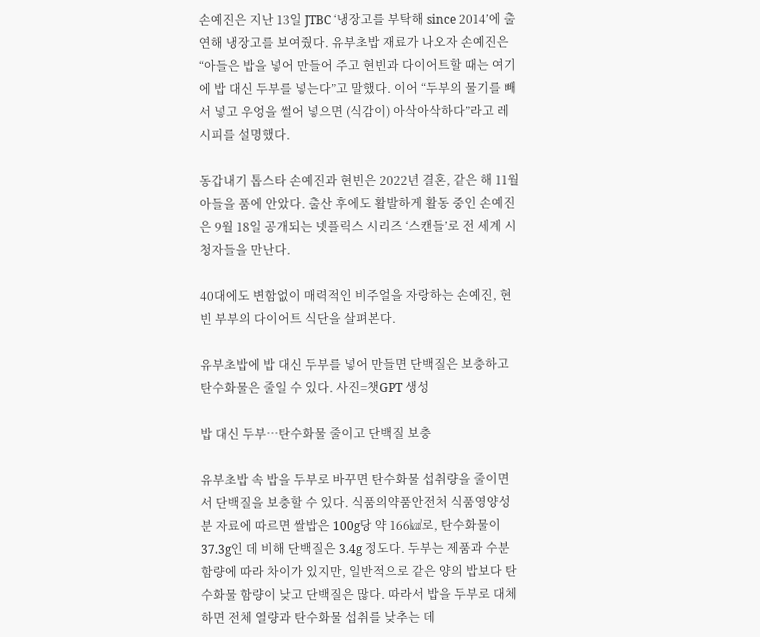손예진은 지난 13일 JTBC ‘냉장고를 부탁해 since 2014’에 출연해 냉장고를 보여줬다. 유부초밥 재료가 나오자 손예진은 “아들은 밥을 넣어 만들어 주고 현빈과 다이어트할 때는 여기에 밥 대신 두부를 넣는다”고 말했다. 이어 “두부의 물기를 빼서 넣고 우엉을 썰어 넣으면 (식감이) 아삭아삭하다”라고 레시피를 설명했다.

동갑내기 톱스타 손예진과 현빈은 2022년 결혼, 같은 해 11월 아들을 품에 안았다. 출산 후에도 활발하게 활동 중인 손예진은 9월 18일 공개되는 넷플릭스 시리즈 ‘스캔들’로 전 세계 시청자들을 만난다.

40대에도 변함없이 매력적인 비주얼을 자랑하는 손예진, 현빈 부부의 다이어트 식단을 살펴본다.

유부초밥에 밥 대신 두부를 넣어 만들면 단백질은 보충하고 탄수화물은 줄일 수 있다. 사진=챗GPT 생성

밥 대신 두부⋯탄수화물 줄이고 단백질 보충

유부초밥 속 밥을 두부로 바꾸면 탄수화물 섭취량을 줄이면서 단백질을 보충할 수 있다. 식품의약품안전처 식품영양성분 자료에 따르면 쌀밥은 100g당 약 166㎉로, 탄수화물이 37.3g인 데 비해 단백질은 3.4g 정도다. 두부는 제품과 수분 함량에 따라 차이가 있지만, 일반적으로 같은 양의 밥보다 탄수화물 함량이 낮고 단백질은 많다. 따라서 밥을 두부로 대체하면 전체 열량과 탄수화물 섭취를 낮추는 데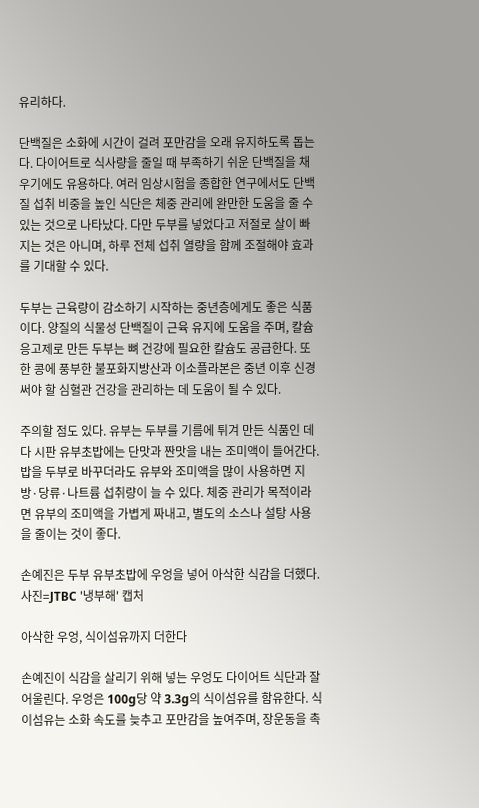유리하다.

단백질은 소화에 시간이 걸려 포만감을 오래 유지하도록 돕는다. 다이어트로 식사량을 줄일 때 부족하기 쉬운 단백질을 채우기에도 유용하다. 여러 임상시험을 종합한 연구에서도 단백질 섭취 비중을 높인 식단은 체중 관리에 완만한 도움을 줄 수 있는 것으로 나타났다. 다만 두부를 넣었다고 저절로 살이 빠지는 것은 아니며, 하루 전체 섭취 열량을 함께 조절해야 효과를 기대할 수 있다.

두부는 근육량이 감소하기 시작하는 중년층에게도 좋은 식품이다. 양질의 식물성 단백질이 근육 유지에 도움을 주며, 칼슘 응고제로 만든 두부는 뼈 건강에 필요한 칼슘도 공급한다. 또한 콩에 풍부한 불포화지방산과 이소플라본은 중년 이후 신경 써야 할 심혈관 건강을 관리하는 데 도움이 될 수 있다.

주의할 점도 있다. 유부는 두부를 기름에 튀겨 만든 식품인 데다 시판 유부초밥에는 단맛과 짠맛을 내는 조미액이 들어간다. 밥을 두부로 바꾸더라도 유부와 조미액을 많이 사용하면 지방·당류·나트륨 섭취량이 늘 수 있다. 체중 관리가 목적이라면 유부의 조미액을 가볍게 짜내고, 별도의 소스나 설탕 사용을 줄이는 것이 좋다.

손예진은 두부 유부초밥에 우엉을 넣어 아삭한 식감을 더했다. 사진=JTBC '냉부해' 캡처

아삭한 우엉, 식이섬유까지 더한다

손예진이 식감을 살리기 위해 넣는 우엉도 다이어트 식단과 잘 어울린다. 우엉은 100g당 약 3.3g의 식이섬유를 함유한다. 식이섬유는 소화 속도를 늦추고 포만감을 높여주며, 장운동을 촉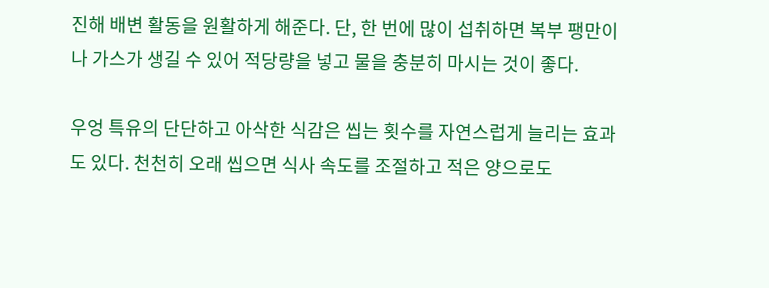진해 배변 활동을 원활하게 해준다. 단, 한 번에 많이 섭취하면 복부 팽만이나 가스가 생길 수 있어 적당량을 넣고 물을 충분히 마시는 것이 좋다.

우엉 특유의 단단하고 아삭한 식감은 씹는 횟수를 자연스럽게 늘리는 효과도 있다. 천천히 오래 씹으면 식사 속도를 조절하고 적은 양으로도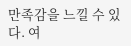만족감을 느낄 수 있다. 여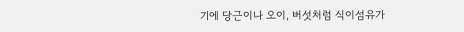기에 당근이나 오이, 버섯처럼 식이섬유가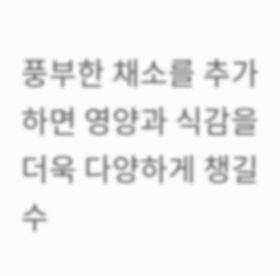풍부한 채소를 추가하면 영양과 식감을 더욱 다양하게 챙길 수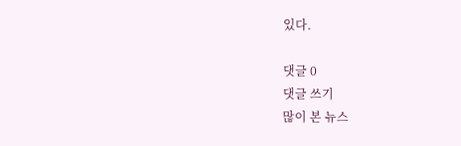있다.

댓글 0
댓글 쓰기
많이 본 뉴스